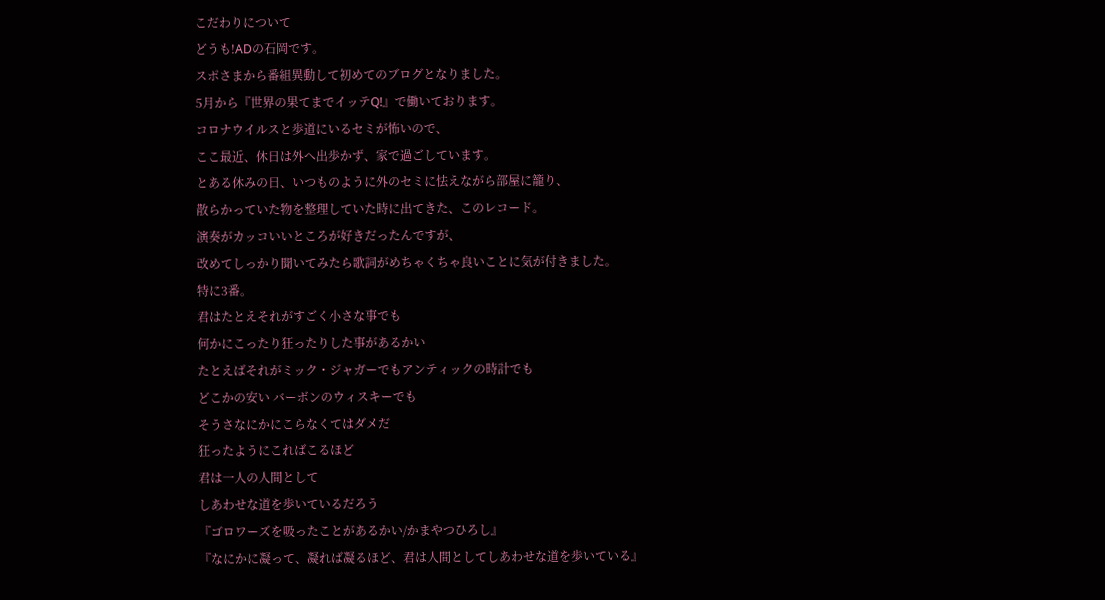こだわりについて
どうも!ADの石岡です。
スポさまから番組異動して初めてのブログとなりました。
5月から『世界の果てまでイッテQ!』で働いております。
コロナウイルスと歩道にいるセミが怖いので、
ここ最近、休日は外へ出歩かず、家で過ごしています。
とある休みの日、いつものように外のセミに怯えながら部屋に籠り、
散らかっていた物を整理していた時に出てきた、このレコード。
演奏がカッコいいところが好きだったんですが、
改めてしっかり聞いてみたら歌詞がめちゃくちゃ良いことに気が付きました。
特に3番。
君はたとえそれがすごく小さな事でも
何かにこったり狂ったりした事があるかい
たとえばそれがミック・ジャガーでもアンティックの時計でも
どこかの安い バーボンのウィスキーでも
そうさなにかにこらなくてはダメだ
狂ったようにこればこるほど
君は一人の人間として
しあわせな道を歩いているだろう
『ゴロワーズを吸ったことがあるかい/かまやつひろし』
『なにかに凝って、凝れば凝るほど、君は人間としてしあわせな道を歩いている』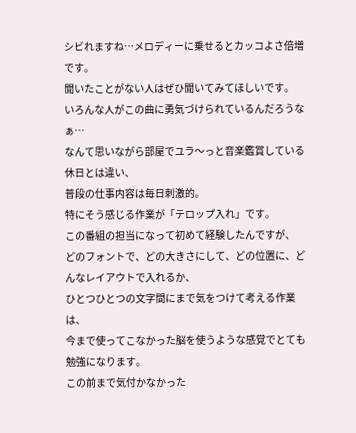シビれますね…メロディーに乗せるとカッコよさ倍増です。
聞いたことがない人はぜひ聞いてみてほしいです。
いろんな人がこの曲に勇気づけられているんだろうなぁ…
なんて思いながら部屋でユラ〜っと音楽鑑賞している休日とは違い、
普段の仕事内容は毎日刺激的。
特にそう感じる作業が「テロップ入れ」です。
この番組の担当になって初めて経験したんですが、
どのフォントで、どの大きさにして、どの位置に、どんなレイアウトで入れるか、
ひとつひとつの文字間にまで気をつけて考える作業は、
今まで使ってこなかった脳を使うような感覚でとても勉強になります。
この前まで気付かなかった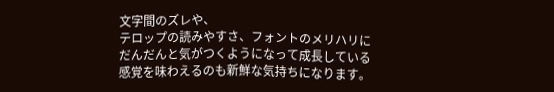文字間のズレや、
テロップの読みやすさ、フォントのメリハリに
だんだんと気がつくようになって成長している感覚を味わえるのも新鮮な気持ちになります。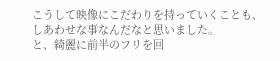こうして映像にこだわりを持っていくことも、
しあわせな事なんだなと思いました。
と、綺麗に前半のフリを回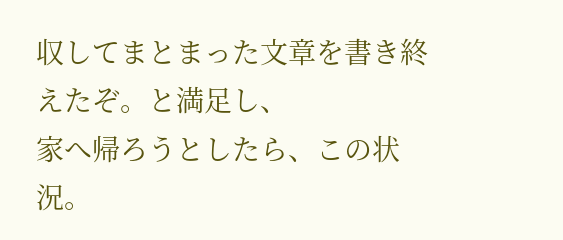収してまとまった文章を書き終えたぞ。と満足し、
家へ帰ろうとしたら、この状況。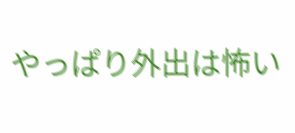やっぱり外出は怖い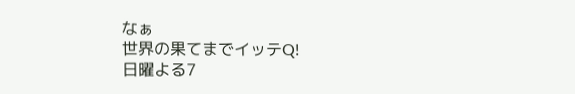なぁ
世界の果てまでイッテQ!
日曜よる7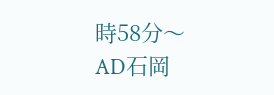時58分〜
AD石岡